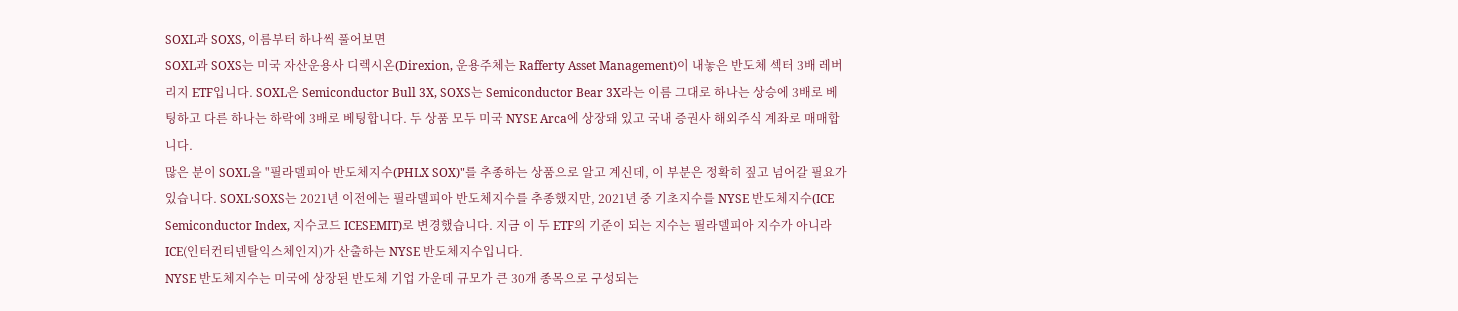SOXL과 SOXS, 이름부터 하나씩 풀어보면
SOXL과 SOXS는 미국 자산운용사 디렉시온(Direxion, 운용주체는 Rafferty Asset Management)이 내놓은 반도체 섹터 3배 레버리지 ETF입니다. SOXL은 Semiconductor Bull 3X, SOXS는 Semiconductor Bear 3X라는 이름 그대로 하나는 상승에 3배로 베팅하고 다른 하나는 하락에 3배로 베팅합니다. 두 상품 모두 미국 NYSE Arca에 상장돼 있고 국내 증권사 해외주식 계좌로 매매합니다.
많은 분이 SOXL을 "필라델피아 반도체지수(PHLX SOX)"를 추종하는 상품으로 알고 계신데, 이 부분은 정확히 짚고 넘어갈 필요가 있습니다. SOXL·SOXS는 2021년 이전에는 필라델피아 반도체지수를 추종했지만, 2021년 중 기초지수를 NYSE 반도체지수(ICE Semiconductor Index, 지수코드 ICESEMIT)로 변경했습니다. 지금 이 두 ETF의 기준이 되는 지수는 필라델피아 지수가 아니라 ICE(인터컨티넨탈익스체인지)가 산출하는 NYSE 반도체지수입니다.
NYSE 반도체지수는 미국에 상장된 반도체 기업 가운데 규모가 큰 30개 종목으로 구성되는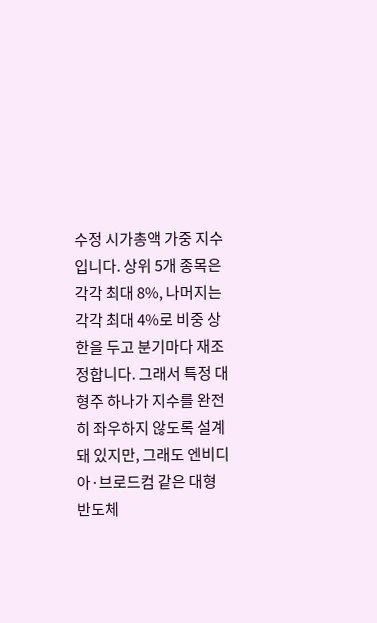수정 시가총액 가중 지수입니다. 상위 5개 종목은 각각 최대 8%, 나머지는 각각 최대 4%로 비중 상한을 두고 분기마다 재조정합니다. 그래서 특정 대형주 하나가 지수를 완전히 좌우하지 않도록 설계돼 있지만, 그래도 엔비디아·브로드컴 같은 대형 반도체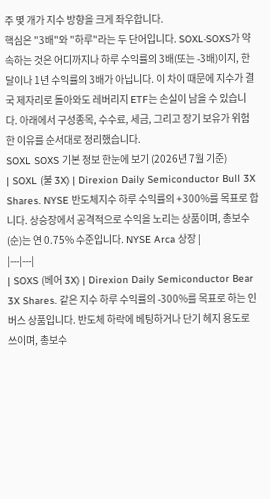주 몇 개가 지수 방향을 크게 좌우합니다.
핵심은 "3배"와 "하루"라는 두 단어입니다. SOXL·SOXS가 약속하는 것은 어디까지나 하루 수익률의 3배(또는 -3배)이지, 한 달이나 1년 수익률의 3배가 아닙니다. 이 차이 때문에 지수가 결국 제자리로 돌아와도 레버리지 ETF는 손실이 남을 수 있습니다. 아래에서 구성종목, 수수료, 세금, 그리고 장기 보유가 위험한 이유를 순서대로 정리했습니다.
SOXL SOXS 기본 정보 한눈에 보기 (2026년 7월 기준)
| SOXL (불 3X) | Direxion Daily Semiconductor Bull 3X Shares. NYSE 반도체지수 하루 수익률의 +300%를 목표로 합니다. 상승장에서 공격적으로 수익을 노리는 상품이며, 총보수(순)는 연 0.75% 수준입니다. NYSE Arca 상장 |
|---|---|
| SOXS (베어 3X) | Direxion Daily Semiconductor Bear 3X Shares. 같은 지수 하루 수익률의 -300%를 목표로 하는 인버스 상품입니다. 반도체 하락에 베팅하거나 단기 헤지 용도로 쓰이며, 총보수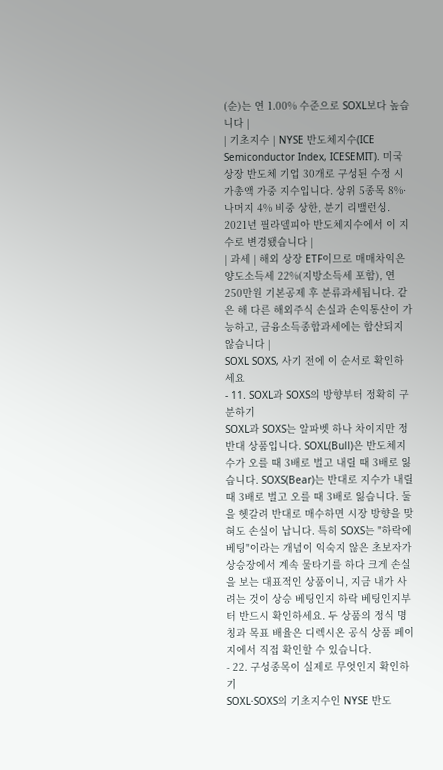(순)는 연 1.00% 수준으로 SOXL보다 높습니다 |
| 기초지수 | NYSE 반도체지수(ICE Semiconductor Index, ICESEMIT). 미국 상장 반도체 기업 30개로 구성된 수정 시가총액 가중 지수입니다. 상위 5종목 8%·나머지 4% 비중 상한, 분기 리밸런싱. 2021년 필라델피아 반도체지수에서 이 지수로 변경됐습니다 |
| 과세 | 해외 상장 ETF이므로 매매차익은 양도소득세 22%(지방소득세 포함), 연 250만원 기본공제 후 분류과세됩니다. 같은 해 다른 해외주식 손실과 손익통산이 가능하고, 금융소득종합과세에는 합산되지 않습니다 |
SOXL SOXS, 사기 전에 이 순서로 확인하세요
- 11. SOXL과 SOXS의 방향부터 정확히 구분하기
SOXL과 SOXS는 알파벳 하나 차이지만 정반대 상품입니다. SOXL(Bull)은 반도체지수가 오를 때 3배로 벌고 내릴 때 3배로 잃습니다. SOXS(Bear)는 반대로 지수가 내릴 때 3배로 벌고 오를 때 3배로 잃습니다. 둘을 헷갈려 반대로 매수하면 시장 방향을 맞혀도 손실이 납니다. 특히 SOXS는 "하락에 베팅"이라는 개념이 익숙지 않은 초보자가 상승장에서 계속 물타기를 하다 크게 손실을 보는 대표적인 상품이니, 지금 내가 사려는 것이 상승 베팅인지 하락 베팅인지부터 반드시 확인하세요. 두 상품의 정식 명칭과 목표 배율은 디렉시온 공식 상품 페이지에서 직접 확인할 수 있습니다.
- 22. 구성종목이 실제로 무엇인지 확인하기
SOXL·SOXS의 기초지수인 NYSE 반도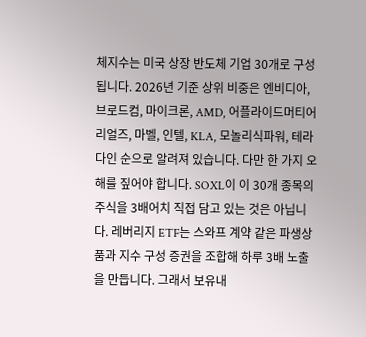체지수는 미국 상장 반도체 기업 30개로 구성됩니다. 2026년 기준 상위 비중은 엔비디아, 브로드컴, 마이크론, AMD, 어플라이드머티어리얼즈, 마벨, 인텔, KLA, 모놀리식파워, 테라다인 순으로 알려져 있습니다. 다만 한 가지 오해를 짚어야 합니다. SOXL이 이 30개 종목의 주식을 3배어치 직접 담고 있는 것은 아닙니다. 레버리지 ETF는 스와프 계약 같은 파생상품과 지수 구성 증권을 조합해 하루 3배 노출을 만듭니다. 그래서 보유내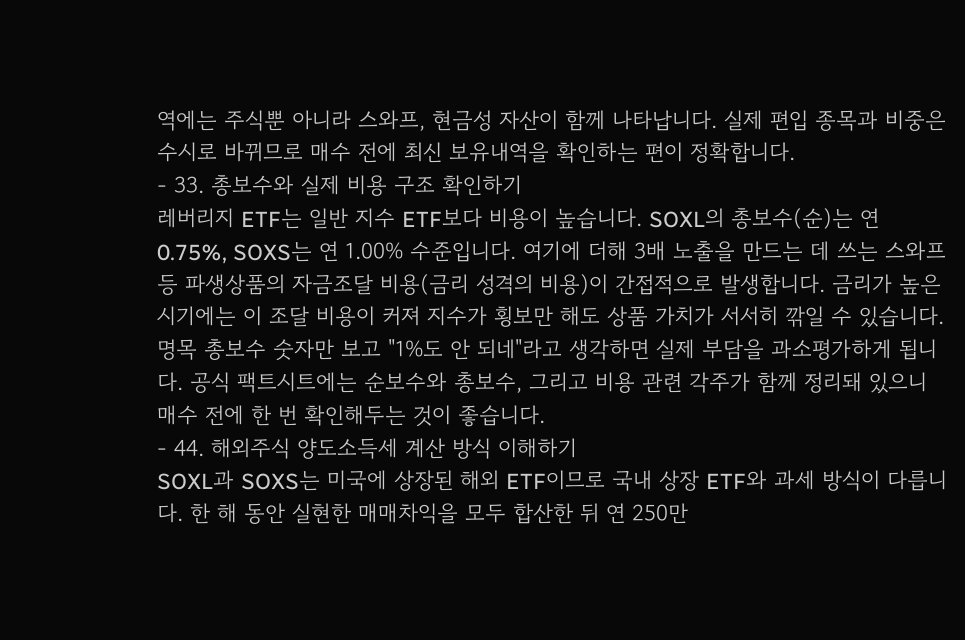역에는 주식뿐 아니라 스와프, 현금성 자산이 함께 나타납니다. 실제 편입 종목과 비중은 수시로 바뀌므로 매수 전에 최신 보유내역을 확인하는 편이 정확합니다.
- 33. 총보수와 실제 비용 구조 확인하기
레버리지 ETF는 일반 지수 ETF보다 비용이 높습니다. SOXL의 총보수(순)는 연 0.75%, SOXS는 연 1.00% 수준입니다. 여기에 더해 3배 노출을 만드는 데 쓰는 스와프 등 파생상품의 자금조달 비용(금리 성격의 비용)이 간접적으로 발생합니다. 금리가 높은 시기에는 이 조달 비용이 커져 지수가 횡보만 해도 상품 가치가 서서히 깎일 수 있습니다. 명목 총보수 숫자만 보고 "1%도 안 되네"라고 생각하면 실제 부담을 과소평가하게 됩니다. 공식 팩트시트에는 순보수와 총보수, 그리고 비용 관련 각주가 함께 정리돼 있으니 매수 전에 한 번 확인해두는 것이 좋습니다.
- 44. 해외주식 양도소득세 계산 방식 이해하기
SOXL과 SOXS는 미국에 상장된 해외 ETF이므로 국내 상장 ETF와 과세 방식이 다릅니다. 한 해 동안 실현한 매매차익을 모두 합산한 뒤 연 250만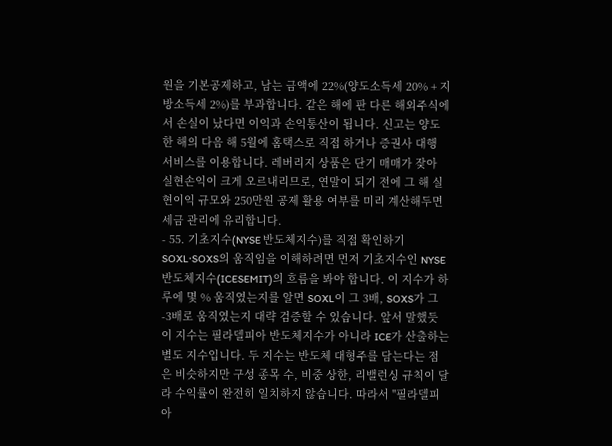원을 기본공제하고, 남는 금액에 22%(양도소득세 20% + 지방소득세 2%)를 부과합니다. 같은 해에 판 다른 해외주식에서 손실이 났다면 이익과 손익통산이 됩니다. 신고는 양도한 해의 다음 해 5월에 홈택스로 직접 하거나 증권사 대행 서비스를 이용합니다. 레버리지 상품은 단기 매매가 잦아 실현손익이 크게 오르내리므로, 연말이 되기 전에 그 해 실현이익 규모와 250만원 공제 활용 여부를 미리 계산해두면 세금 관리에 유리합니다.
- 55. 기초지수(NYSE 반도체지수)를 직접 확인하기
SOXL·SOXS의 움직임을 이해하려면 먼저 기초지수인 NYSE 반도체지수(ICESEMIT)의 흐름을 봐야 합니다. 이 지수가 하루에 몇 % 움직였는지를 알면 SOXL이 그 3배, SOXS가 그 -3배로 움직였는지 대략 검증할 수 있습니다. 앞서 말했듯 이 지수는 필라델피아 반도체지수가 아니라 ICE가 산출하는 별도 지수입니다. 두 지수는 반도체 대형주를 담는다는 점은 비슷하지만 구성 종목 수, 비중 상한, 리밸런싱 규칙이 달라 수익률이 완전히 일치하지 않습니다. 따라서 "필라델피아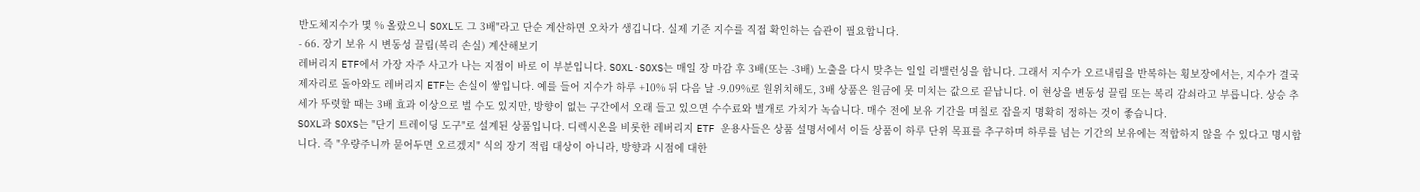반도체지수가 몇 % 올랐으니 SOXL도 그 3배"라고 단순 계산하면 오차가 생깁니다. 실제 기준 지수를 직접 확인하는 습관이 필요합니다.
- 66. 장기 보유 시 변동성 끌림(복리 손실) 계산해보기
레버리지 ETF에서 가장 자주 사고가 나는 지점이 바로 이 부분입니다. SOXL·SOXS는 매일 장 마감 후 3배(또는 -3배) 노출을 다시 맞추는 일일 리밸런싱을 합니다. 그래서 지수가 오르내림을 반복하는 횡보장에서는, 지수가 결국 제자리로 돌아와도 레버리지 ETF는 손실이 쌓입니다. 예를 들어 지수가 하루 +10% 뒤 다음 날 -9.09%로 원위치해도, 3배 상품은 원금에 못 미치는 값으로 끝납니다. 이 현상을 변동성 끌림 또는 복리 감쇠라고 부릅니다. 상승 추세가 뚜렷할 때는 3배 효과 이상으로 벌 수도 있지만, 방향이 없는 구간에서 오래 들고 있으면 수수료와 별개로 가치가 녹습니다. 매수 전에 보유 기간을 며칠로 잡을지 명확히 정하는 것이 좋습니다.
SOXL과 SOXS는 "단기 트레이딩 도구"로 설계된 상품입니다. 디렉시온을 비롯한 레버리지 ETF 운용사들은 상품 설명서에서 이들 상품이 하루 단위 목표를 추구하며 하루를 넘는 기간의 보유에는 적합하지 않을 수 있다고 명시합니다. 즉 "우량주니까 묻어두면 오르겠지" 식의 장기 적립 대상이 아니라, 방향과 시점에 대한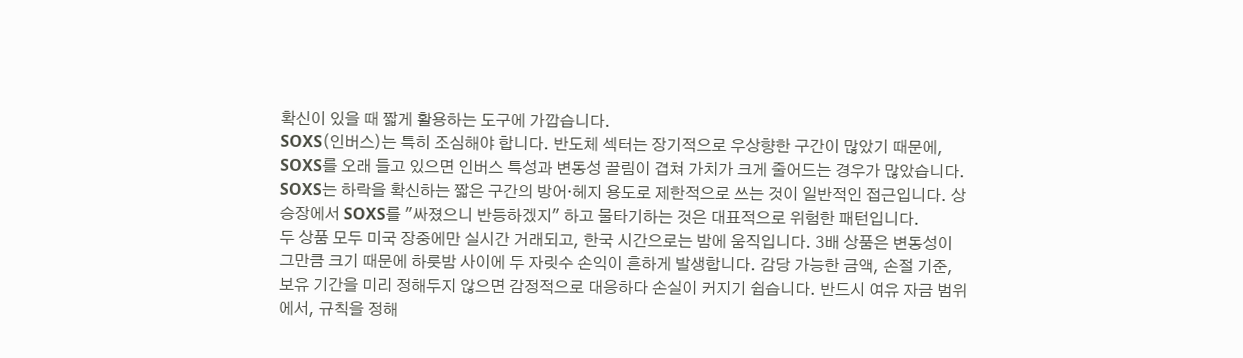확신이 있을 때 짧게 활용하는 도구에 가깝습니다.
SOXS(인버스)는 특히 조심해야 합니다. 반도체 섹터는 장기적으로 우상향한 구간이 많았기 때문에, SOXS를 오래 들고 있으면 인버스 특성과 변동성 끌림이 겹쳐 가치가 크게 줄어드는 경우가 많았습니다. SOXS는 하락을 확신하는 짧은 구간의 방어·헤지 용도로 제한적으로 쓰는 것이 일반적인 접근입니다. 상승장에서 SOXS를 "싸졌으니 반등하겠지" 하고 물타기하는 것은 대표적으로 위험한 패턴입니다.
두 상품 모두 미국 장중에만 실시간 거래되고, 한국 시간으로는 밤에 움직입니다. 3배 상품은 변동성이 그만큼 크기 때문에 하룻밤 사이에 두 자릿수 손익이 흔하게 발생합니다. 감당 가능한 금액, 손절 기준, 보유 기간을 미리 정해두지 않으면 감정적으로 대응하다 손실이 커지기 쉽습니다. 반드시 여유 자금 범위에서, 규칙을 정해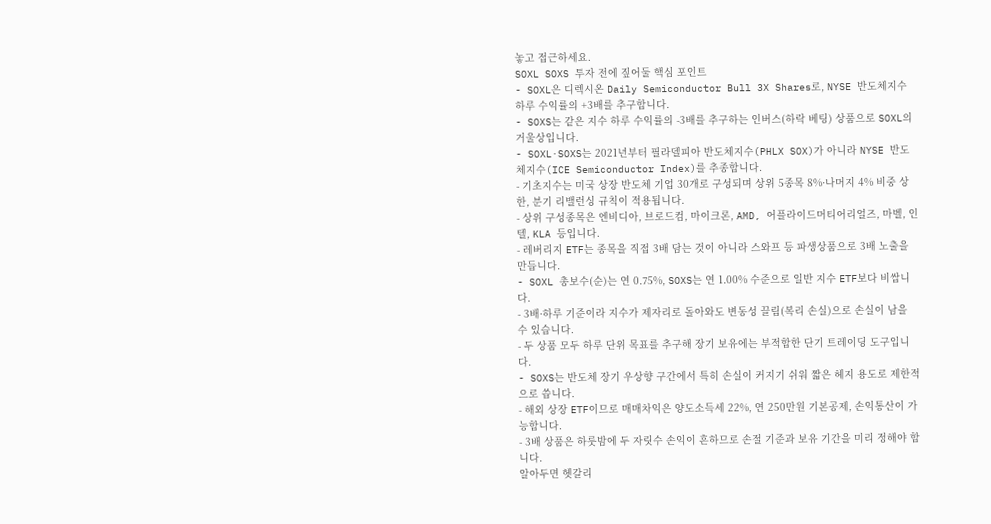놓고 접근하세요.
SOXL SOXS 투자 전에 짚어둘 핵심 포인트
- SOXL은 디렉시온 Daily Semiconductor Bull 3X Shares로, NYSE 반도체지수 하루 수익률의 +3배를 추구합니다.
- SOXS는 같은 지수 하루 수익률의 -3배를 추구하는 인버스(하락 베팅) 상품으로 SOXL의 거울상입니다.
- SOXL·SOXS는 2021년부터 필라델피아 반도체지수(PHLX SOX)가 아니라 NYSE 반도체지수(ICE Semiconductor Index)를 추종합니다.
- 기초지수는 미국 상장 반도체 기업 30개로 구성되며 상위 5종목 8%·나머지 4% 비중 상한, 분기 리밸런싱 규칙이 적용됩니다.
- 상위 구성종목은 엔비디아, 브로드컴, 마이크론, AMD, 어플라이드머티어리얼즈, 마벨, 인텔, KLA 등입니다.
- 레버리지 ETF는 종목을 직접 3배 담는 것이 아니라 스와프 등 파생상품으로 3배 노출을 만듭니다.
- SOXL 총보수(순)는 연 0.75%, SOXS는 연 1.00% 수준으로 일반 지수 ETF보다 비쌉니다.
- 3배·하루 기준이라 지수가 제자리로 돌아와도 변동성 끌림(복리 손실)으로 손실이 남을 수 있습니다.
- 두 상품 모두 하루 단위 목표를 추구해 장기 보유에는 부적합한 단기 트레이딩 도구입니다.
- SOXS는 반도체 장기 우상향 구간에서 특히 손실이 커지기 쉬워 짧은 헤지 용도로 제한적으로 씁니다.
- 해외 상장 ETF이므로 매매차익은 양도소득세 22%, 연 250만원 기본공제, 손익통산이 가능합니다.
- 3배 상품은 하룻밤에 두 자릿수 손익이 흔하므로 손절 기준과 보유 기간을 미리 정해야 합니다.
알아두면 헷갈리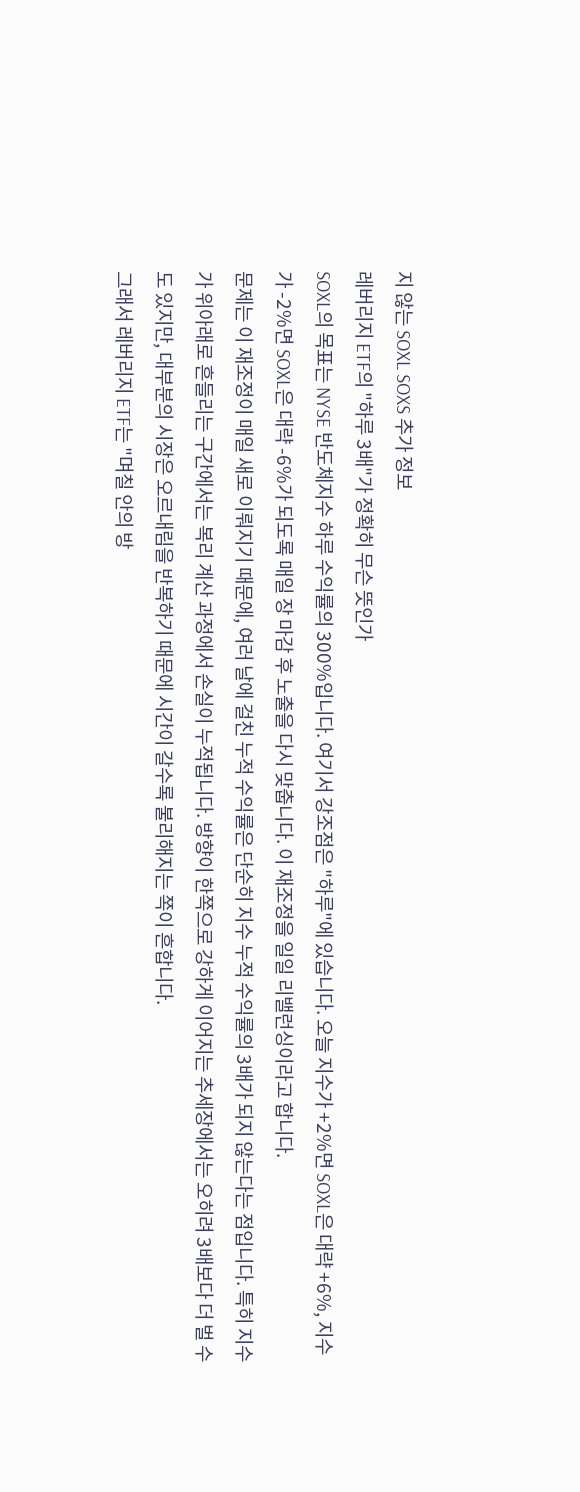지 않는 SOXL SOXS 추가 정보
레버리지 ETF의 "하루 3배"가 정확히 무슨 뜻인가
SOXL의 목표는 NYSE 반도체지수 하루 수익률의 300%입니다. 여기서 강조점은 "하루"에 있습니다. 오늘 지수가 +2%면 SOXL은 대략 +6%, 지수가 -2%면 SOXL은 대략 -6%가 되도록 매일 장 마감 후 노출을 다시 맞춥니다. 이 재조정을 일일 리밸런싱이라고 합니다.
문제는 이 재조정이 매일 새로 이뤄지기 때문에, 여러 날에 걸친 누적 수익률은 단순히 지수 누적 수익률의 3배가 되지 않는다는 점입니다. 특히 지수가 위아래로 흔들리는 구간에서는 복리 계산 과정에서 손실이 누적됩니다. 방향이 한쪽으로 강하게 이어지는 추세장에서는 오히려 3배보다 더 벌 수도 있지만, 대부분의 시장은 오르내림을 반복하기 때문에 시간이 갈수록 불리해지는 쪽이 흔합니다.
그래서 레버리지 ETF는 "며칠 안의 방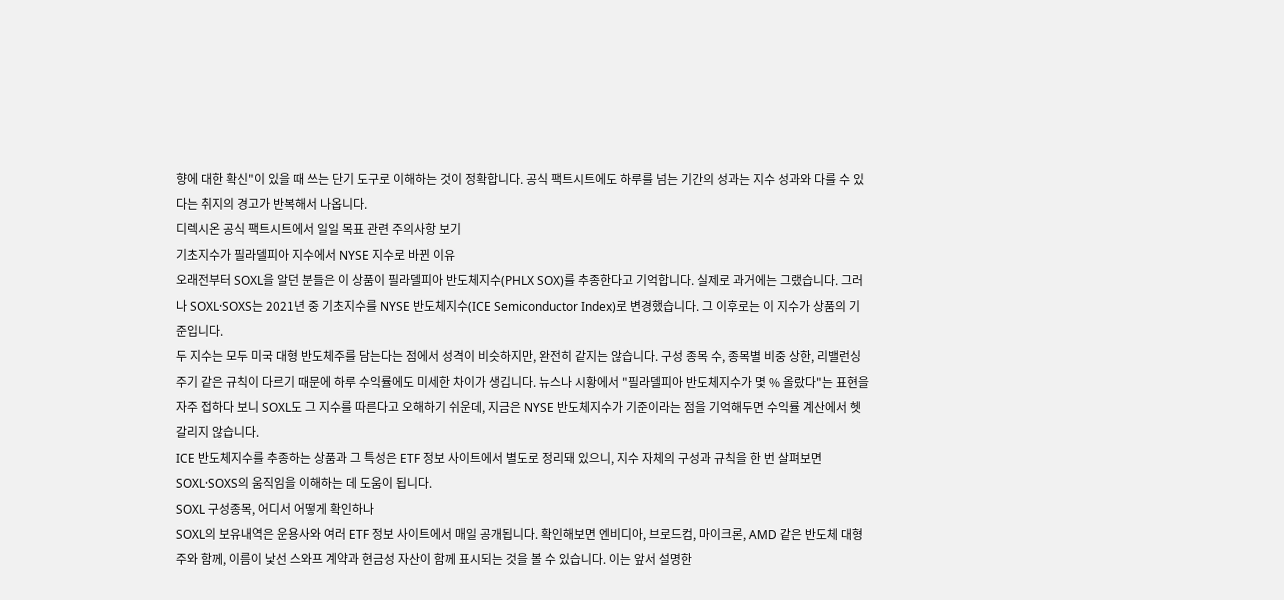향에 대한 확신"이 있을 때 쓰는 단기 도구로 이해하는 것이 정확합니다. 공식 팩트시트에도 하루를 넘는 기간의 성과는 지수 성과와 다를 수 있다는 취지의 경고가 반복해서 나옵니다.
디렉시온 공식 팩트시트에서 일일 목표 관련 주의사항 보기
기초지수가 필라델피아 지수에서 NYSE 지수로 바뀐 이유
오래전부터 SOXL을 알던 분들은 이 상품이 필라델피아 반도체지수(PHLX SOX)를 추종한다고 기억합니다. 실제로 과거에는 그랬습니다. 그러나 SOXL·SOXS는 2021년 중 기초지수를 NYSE 반도체지수(ICE Semiconductor Index)로 변경했습니다. 그 이후로는 이 지수가 상품의 기준입니다.
두 지수는 모두 미국 대형 반도체주를 담는다는 점에서 성격이 비슷하지만, 완전히 같지는 않습니다. 구성 종목 수, 종목별 비중 상한, 리밸런싱 주기 같은 규칙이 다르기 때문에 하루 수익률에도 미세한 차이가 생깁니다. 뉴스나 시황에서 "필라델피아 반도체지수가 몇 % 올랐다"는 표현을 자주 접하다 보니 SOXL도 그 지수를 따른다고 오해하기 쉬운데, 지금은 NYSE 반도체지수가 기준이라는 점을 기억해두면 수익률 계산에서 헷갈리지 않습니다.
ICE 반도체지수를 추종하는 상품과 그 특성은 ETF 정보 사이트에서 별도로 정리돼 있으니, 지수 자체의 구성과 규칙을 한 번 살펴보면 SOXL·SOXS의 움직임을 이해하는 데 도움이 됩니다.
SOXL 구성종목, 어디서 어떻게 확인하나
SOXL의 보유내역은 운용사와 여러 ETF 정보 사이트에서 매일 공개됩니다. 확인해보면 엔비디아, 브로드컴, 마이크론, AMD 같은 반도체 대형주와 함께, 이름이 낯선 스와프 계약과 현금성 자산이 함께 표시되는 것을 볼 수 있습니다. 이는 앞서 설명한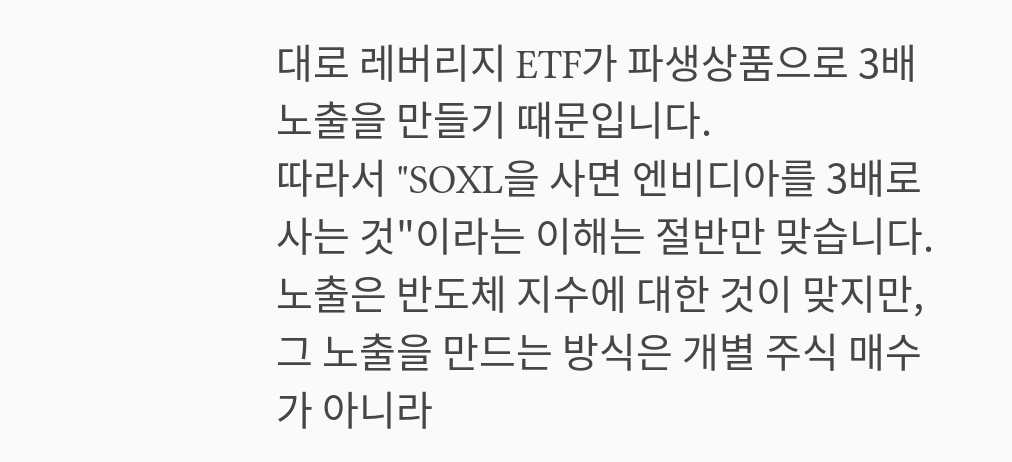대로 레버리지 ETF가 파생상품으로 3배 노출을 만들기 때문입니다.
따라서 "SOXL을 사면 엔비디아를 3배로 사는 것"이라는 이해는 절반만 맞습니다. 노출은 반도체 지수에 대한 것이 맞지만, 그 노출을 만드는 방식은 개별 주식 매수가 아니라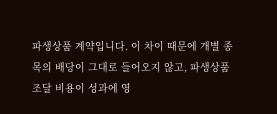파생상품 계약입니다. 이 차이 때문에 개별 종목의 배당이 그대로 들어오지 않고, 파생상품 조달 비용이 성과에 영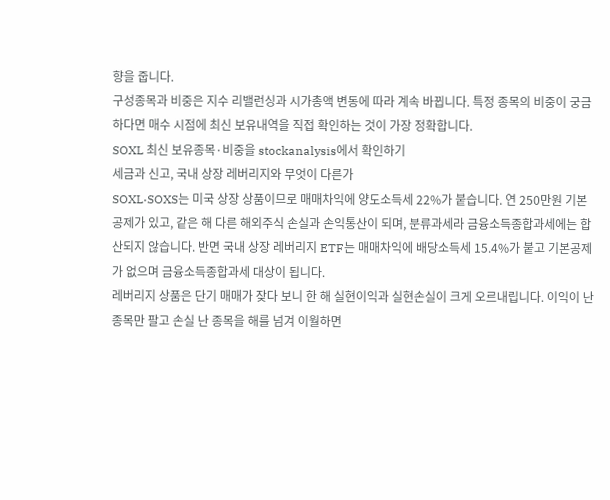향을 줍니다.
구성종목과 비중은 지수 리밸런싱과 시가총액 변동에 따라 계속 바뀝니다. 특정 종목의 비중이 궁금하다면 매수 시점에 최신 보유내역을 직접 확인하는 것이 가장 정확합니다.
SOXL 최신 보유종목·비중을 stockanalysis에서 확인하기
세금과 신고, 국내 상장 레버리지와 무엇이 다른가
SOXL·SOXS는 미국 상장 상품이므로 매매차익에 양도소득세 22%가 붙습니다. 연 250만원 기본공제가 있고, 같은 해 다른 해외주식 손실과 손익통산이 되며, 분류과세라 금융소득종합과세에는 합산되지 않습니다. 반면 국내 상장 레버리지 ETF는 매매차익에 배당소득세 15.4%가 붙고 기본공제가 없으며 금융소득종합과세 대상이 됩니다.
레버리지 상품은 단기 매매가 잦다 보니 한 해 실현이익과 실현손실이 크게 오르내립니다. 이익이 난 종목만 팔고 손실 난 종목을 해를 넘겨 이월하면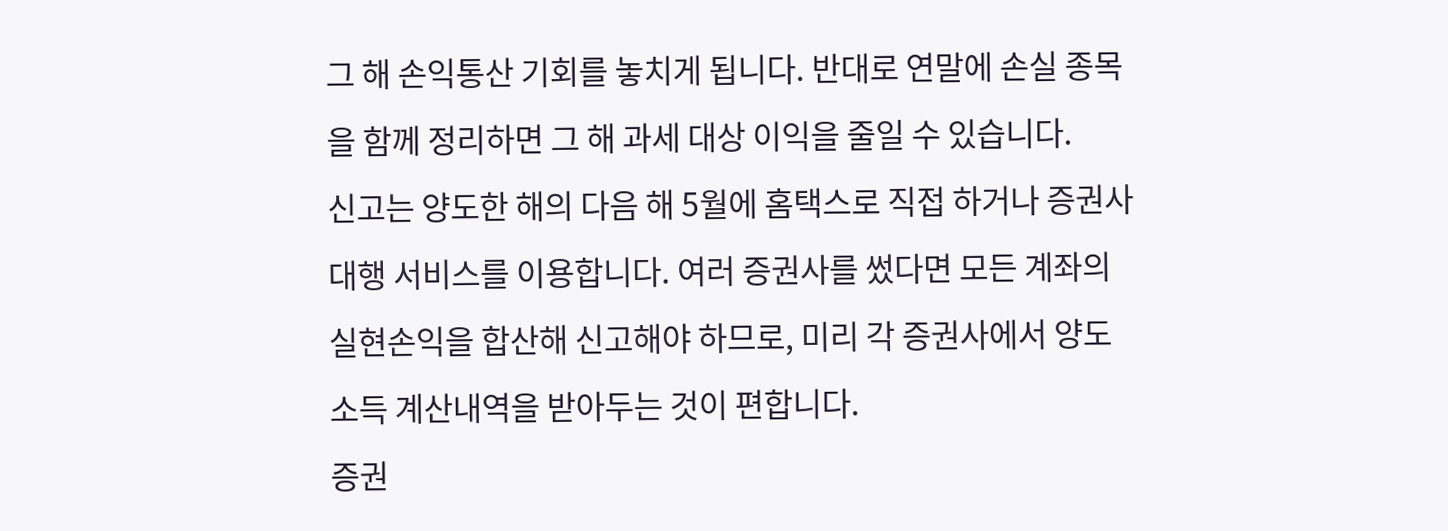그 해 손익통산 기회를 놓치게 됩니다. 반대로 연말에 손실 종목을 함께 정리하면 그 해 과세 대상 이익을 줄일 수 있습니다.
신고는 양도한 해의 다음 해 5월에 홈택스로 직접 하거나 증권사 대행 서비스를 이용합니다. 여러 증권사를 썼다면 모든 계좌의 실현손익을 합산해 신고해야 하므로, 미리 각 증권사에서 양도소득 계산내역을 받아두는 것이 편합니다.
증권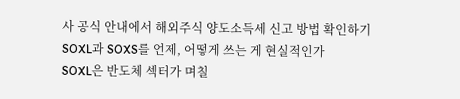사 공식 안내에서 해외주식 양도소득세 신고 방법 확인하기
SOXL과 SOXS를 언제, 어떻게 쓰는 게 현실적인가
SOXL은 반도체 섹터가 며칠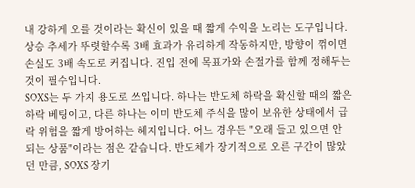내 강하게 오를 것이라는 확신이 있을 때 짧게 수익을 노리는 도구입니다. 상승 추세가 뚜렷할수록 3배 효과가 유리하게 작동하지만, 방향이 꺾이면 손실도 3배 속도로 커집니다. 진입 전에 목표가와 손절가를 함께 정해두는 것이 필수입니다.
SOXS는 두 가지 용도로 쓰입니다. 하나는 반도체 하락을 확신할 때의 짧은 하락 베팅이고, 다른 하나는 이미 반도체 주식을 많이 보유한 상태에서 급락 위험을 짧게 방어하는 헤지입니다. 어느 경우든 "오래 들고 있으면 안 되는 상품"이라는 점은 같습니다. 반도체가 장기적으로 오른 구간이 많았던 만큼, SOXS 장기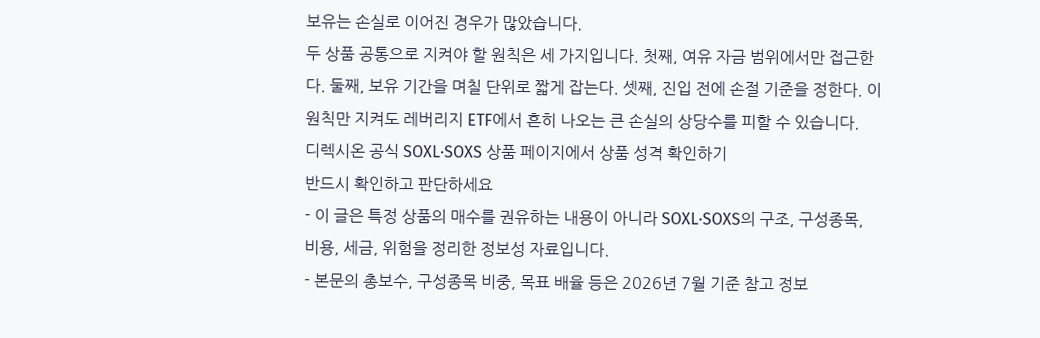보유는 손실로 이어진 경우가 많았습니다.
두 상품 공통으로 지켜야 할 원칙은 세 가지입니다. 첫째, 여유 자금 범위에서만 접근한다. 둘째, 보유 기간을 며칠 단위로 짧게 잡는다. 셋째, 진입 전에 손절 기준을 정한다. 이 원칙만 지켜도 레버리지 ETF에서 흔히 나오는 큰 손실의 상당수를 피할 수 있습니다.
디렉시온 공식 SOXL·SOXS 상품 페이지에서 상품 성격 확인하기
반드시 확인하고 판단하세요
- 이 글은 특정 상품의 매수를 권유하는 내용이 아니라 SOXL·SOXS의 구조, 구성종목, 비용, 세금, 위험을 정리한 정보성 자료입니다.
- 본문의 총보수, 구성종목 비중, 목표 배율 등은 2026년 7월 기준 참고 정보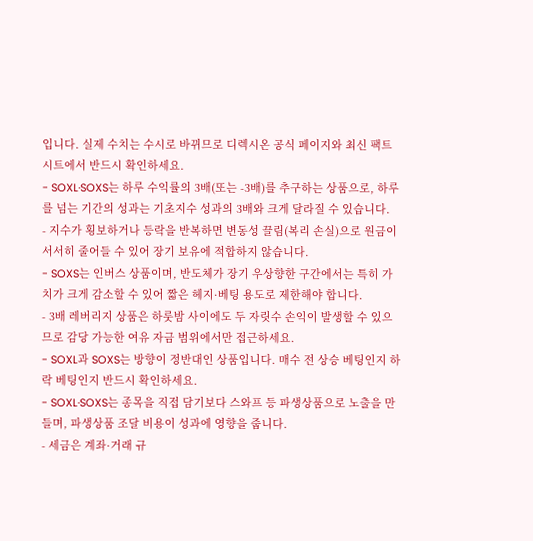입니다. 실제 수치는 수시로 바뀌므로 디렉시온 공식 페이지와 최신 팩트시트에서 반드시 확인하세요.
- SOXL·SOXS는 하루 수익률의 3배(또는 -3배)를 추구하는 상품으로, 하루를 넘는 기간의 성과는 기초지수 성과의 3배와 크게 달라질 수 있습니다.
- 지수가 횡보하거나 등락을 반복하면 변동성 끌림(복리 손실)으로 원금이 서서히 줄어들 수 있어 장기 보유에 적합하지 않습니다.
- SOXS는 인버스 상품이며, 반도체가 장기 우상향한 구간에서는 특히 가치가 크게 감소할 수 있어 짧은 헤지·베팅 용도로 제한해야 합니다.
- 3배 레버리지 상품은 하룻밤 사이에도 두 자릿수 손익이 발생할 수 있으므로 감당 가능한 여유 자금 범위에서만 접근하세요.
- SOXL과 SOXS는 방향이 정반대인 상품입니다. 매수 전 상승 베팅인지 하락 베팅인지 반드시 확인하세요.
- SOXL·SOXS는 종목을 직접 담기보다 스와프 등 파생상품으로 노출을 만들며, 파생상품 조달 비용이 성과에 영향을 줍니다.
- 세금은 계좌·거래 규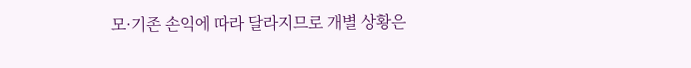모·기존 손익에 따라 달라지므로 개별 상황은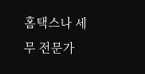홈택스나 세무 전문가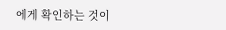에게 확인하는 것이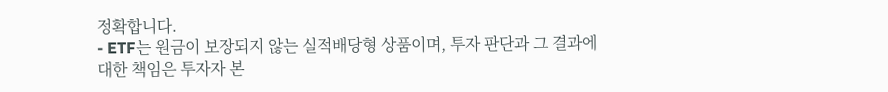정확합니다.
- ETF는 원금이 보장되지 않는 실적배당형 상품이며, 투자 판단과 그 결과에 대한 책임은 투자자 본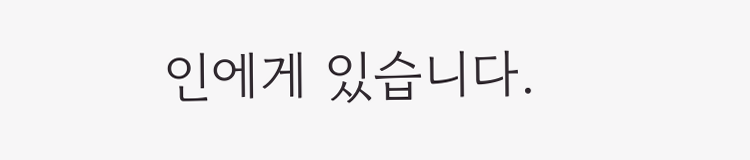인에게 있습니다.